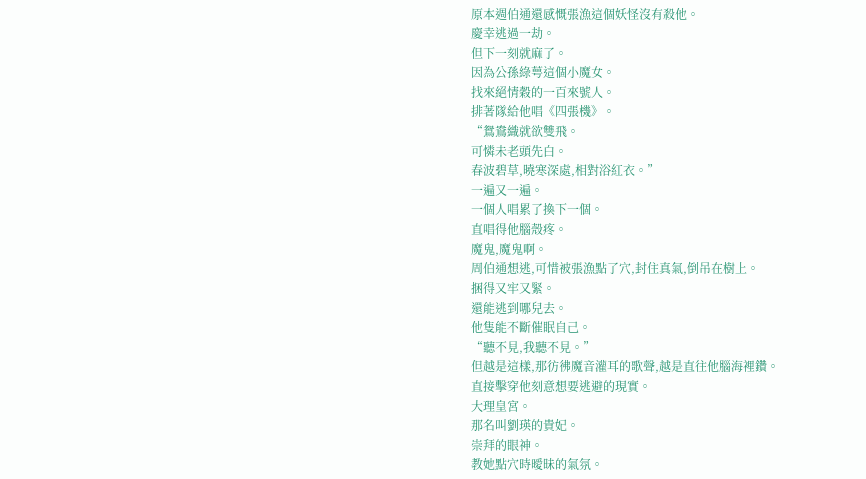原本週伯通還感慨張漁這個妖怪沒有殺他。
慶幸逃過一劫。
但下一刻就麻了。
因為公孫綠萼這個小魔女。
找來絕情穀的一百來號人。
排著隊給他唱《四張機》。
“鴛鴦織就欲雙飛。
可憐未老頭先白。
春波碧草,曉寒深處,相對浴紅衣。”
一遍又一遍。
一個人唱累了換下一個。
直唱得他腦殼疼。
魔鬼,魔鬼啊。
周伯通想逃,可惜被張漁點了穴,封住真氣,倒吊在樹上。
捆得又牢又緊。
還能逃到哪兒去。
他隻能不斷催眠自己。
“聽不見,我聽不見。”
但越是這樣,那彷彿魔音灌耳的歌聲,越是直往他腦海裡鑽。
直接擊穿他刻意想要逃避的現實。
大理皇宮。
那名叫劉瑛的貴妃。
崇拜的眼神。
教她點穴時曖昧的氣氛。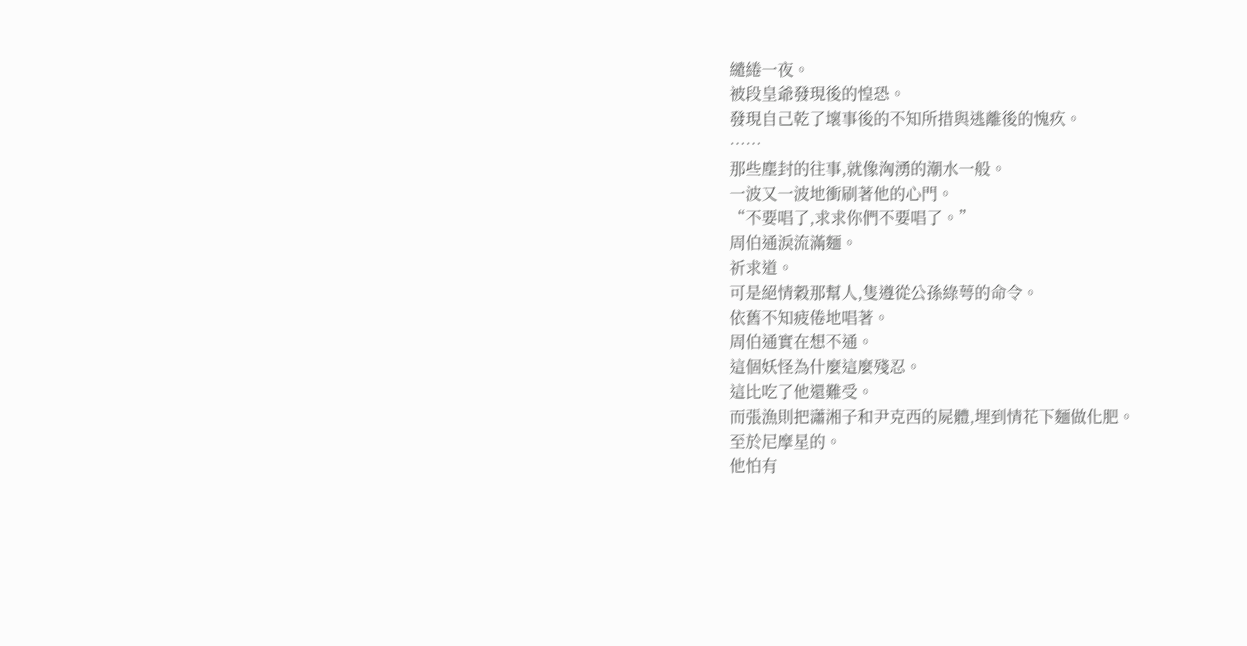繾綣一夜。
被段皇爺發現後的惶恐。
發現自己乾了壞事後的不知所措與逃離後的愧疚。
……
那些塵封的往事,就像洶湧的潮水一般。
一波又一波地衝刷著他的心門。
“不要唱了,求求你們不要唱了。”
周伯通淚流滿麵。
祈求道。
可是絕情穀那幫人,隻遵從公孫綠萼的命令。
依舊不知疲倦地唱著。
周伯通實在想不通。
這個妖怪為什麼這麼殘忍。
這比吃了他還難受。
而張漁則把瀟湘子和尹克西的屍體,埋到情花下麵做化肥。
至於尼摩星的。
他怕有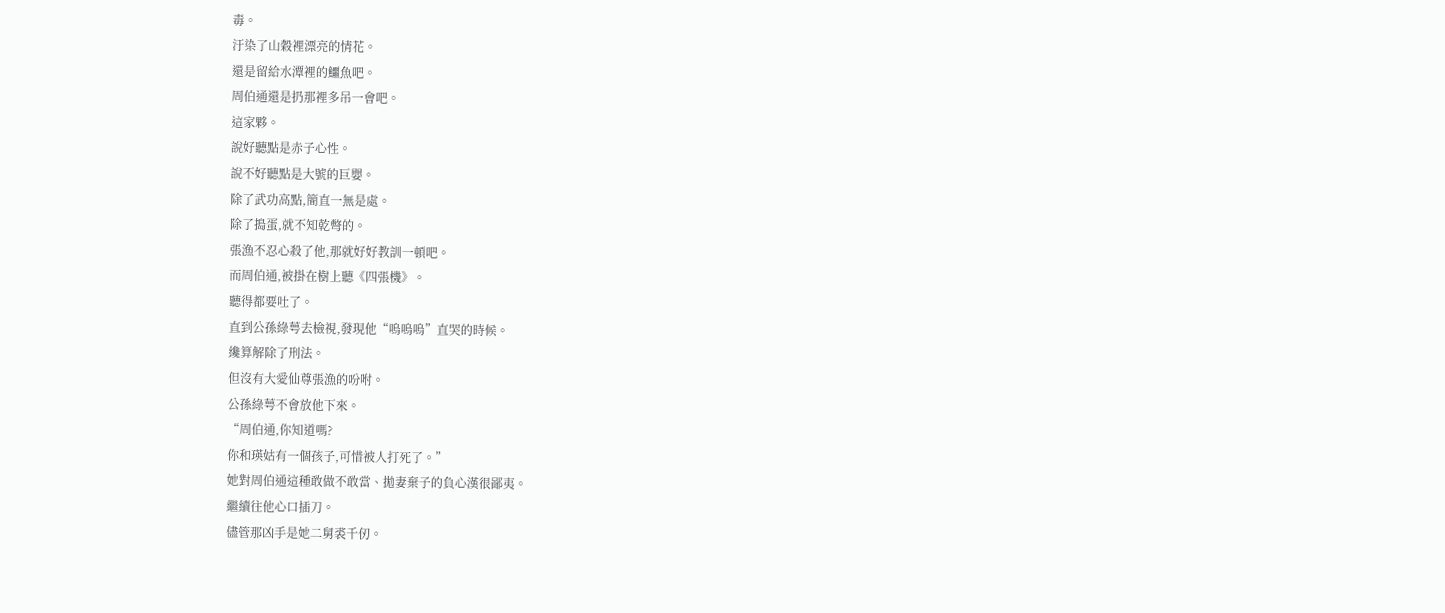毒。
汙染了山穀裡漂亮的情花。
還是留給水潭裡的鱷魚吧。
周伯通還是扔那裡多吊一會吧。
這家夥。
說好聽點是赤子心性。
說不好聽點是大號的巨嬰。
除了武功高點,簡直一無是處。
除了搗蛋,就不知乾彆的。
張漁不忍心殺了他,那就好好教訓一頓吧。
而周伯通,被掛在樹上聽《四張機》。
聽得都要吐了。
直到公孫綠萼去檢視,發現他“嗚嗚嗚”直哭的時候。
纔算解除了刑法。
但沒有大愛仙尊張漁的吩咐。
公孫綠萼不會放他下來。
“周伯通,你知道嗎?
你和瑛姑有一個孩子,可惜被人打死了。”
她對周伯通這種敢做不敢當、拋妻棄子的負心漢很鄙夷。
繼續往他心口插刀。
儘管那凶手是她二舅裘千仞。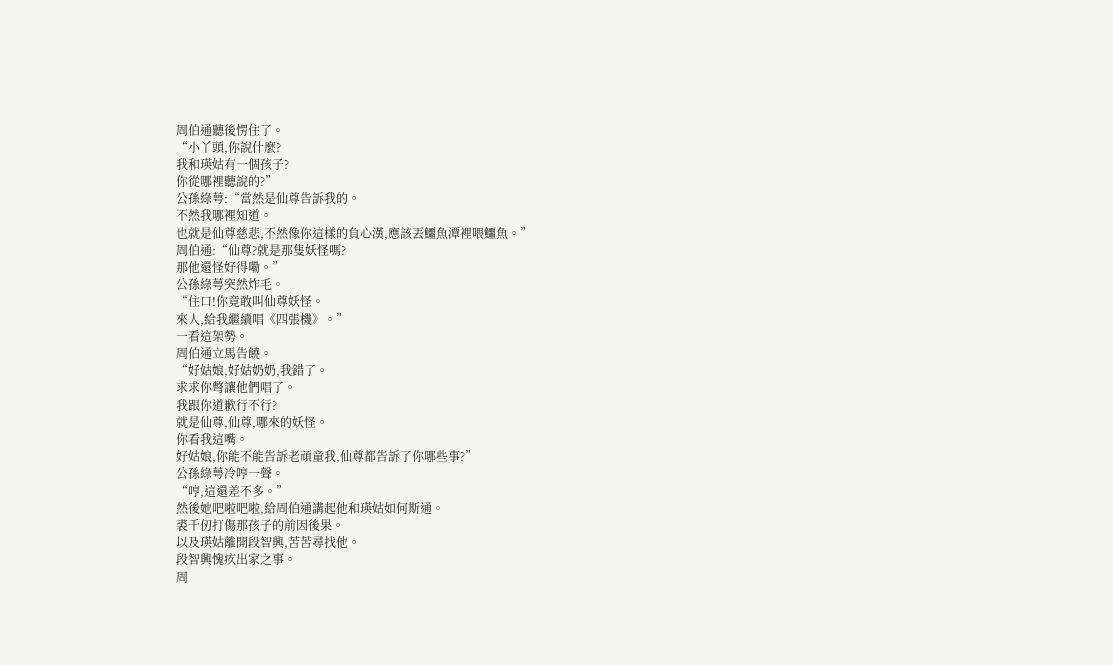周伯通聽後愣住了。
“小丫頭,你說什麼?
我和瑛姑有一個孩子?
你從哪裡聽說的?”
公孫綠萼:“當然是仙尊告訴我的。
不然我哪裡知道。
也就是仙尊慈悲,不然像你這樣的負心漢,應該丟鱷魚潭裡喂鱷魚。”
周伯通:“仙尊?就是那隻妖怪嗎?
那他還怪好得嘞。”
公孫綠萼突然炸毛。
“住口!你竟敢叫仙尊妖怪。
來人,給我繼續唱《四張機》。”
一看這架勢。
周伯通立馬告饒。
“好姑娘,好姑奶奶,我錯了。
求求你彆讓他們唱了。
我跟你道歉行不行?
就是仙尊,仙尊,哪來的妖怪。
你看我這嘴。
好姑娘,你能不能告訴老頑童我,仙尊都告訴了你哪些事?”
公孫綠萼冷哼一聲。
“哼,這還差不多。”
然後她吧啦吧啦,給周伯通講起他和瑛姑如何斯通。
裘千仞打傷那孩子的前因後果。
以及瑛姑離開段智興,苦苦尋找他。
段智興愧疚出家之事。
周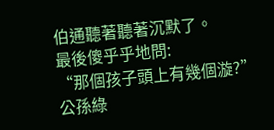伯通聽著聽著沉默了。
最後傻乎乎地問:
“那個孩子頭上有幾個漩?”
公孫綠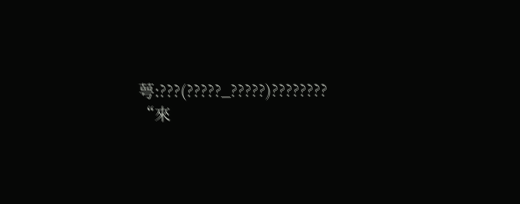萼:???(?????_?????)????????
“來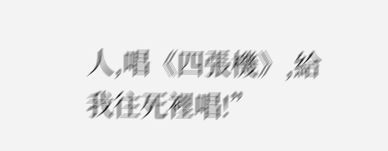人,唱《四張機》,給我往死裡唱!”